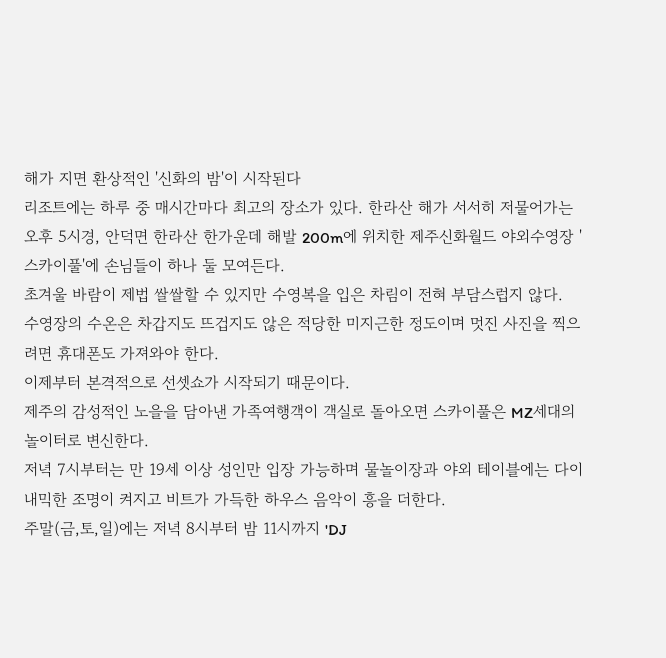해가 지면 환상적인 '신화의 밤'이 시작된다
리조트에는 하루 중 매시간마다 최고의 장소가 있다. 한라산 해가 서서히 저물어가는 오후 5시경, 안덕면 한라산 한가운데 해발 200m에 위치한 제주신화월드 야외수영장 '스카이풀'에 손님들이 하나 둘 모여든다.
초겨울 바람이 제법 쌀쌀할 수 있지만 수영복을 입은 차림이 전혀 부담스럽지 않다.
수영장의 수온은 차갑지도 뜨겁지도 않은 적당한 미지근한 정도이며 멋진 사진을 찍으려면 휴대폰도 가져와야 한다.
이제부터 본격적으로 선셋쇼가 시작되기 때문이다.
제주의 감성적인 노을을 담아낸 가족여행객이 객실로 돌아오면 스카이풀은 MZ세대의 놀이터로 변신한다.
저녁 7시부터는 만 19세 이상 성인만 입장 가능하며 물놀이장과 야외 테이블에는 다이내믹한 조명이 켜지고 비트가 가득한 하우스 음악이 흥을 더한다.
주말(금,토,일)에는 저녁 8시부터 밤 11시까지 'DJ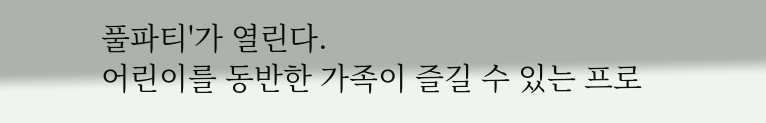풀파티'가 열린다.
어린이를 동반한 가족이 즐길 수 있는 프로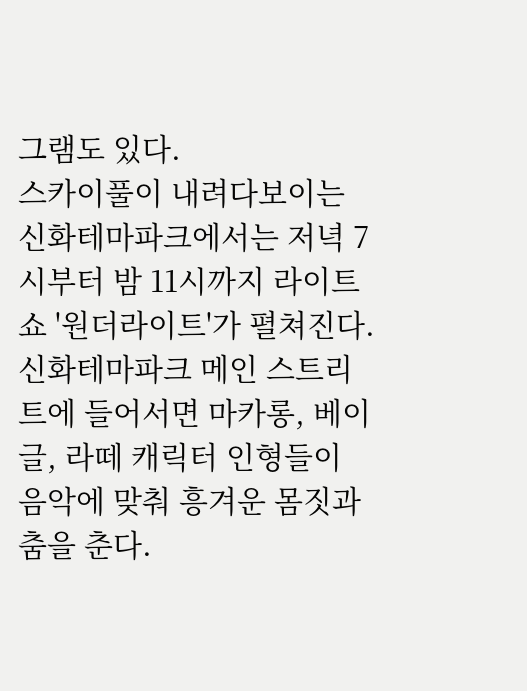그램도 있다.
스카이풀이 내려다보이는 신화테마파크에서는 저녁 7시부터 밤 11시까지 라이트쇼 '원더라이트'가 펼쳐진다.
신화테마파크 메인 스트리트에 들어서면 마카롱, 베이글, 라떼 캐릭터 인형들이 음악에 맞춰 흥겨운 몸짓과 춤을 춘다.